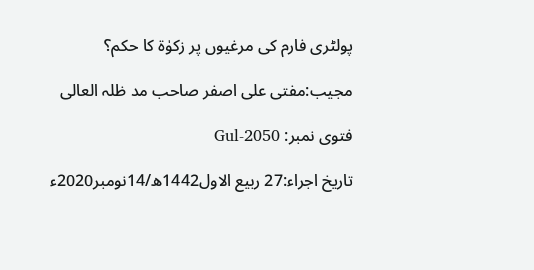پولٹری فارم کی مرغیوں پر زکوٰۃ کا حکم؟

مجیب:مفتی علی اصفر صاحب مد ظلہ العالی

فتوی نمبر: Gul-2050

تاریخ اجراء:27 ربیع الاول1442ھ/14نومبر2020ء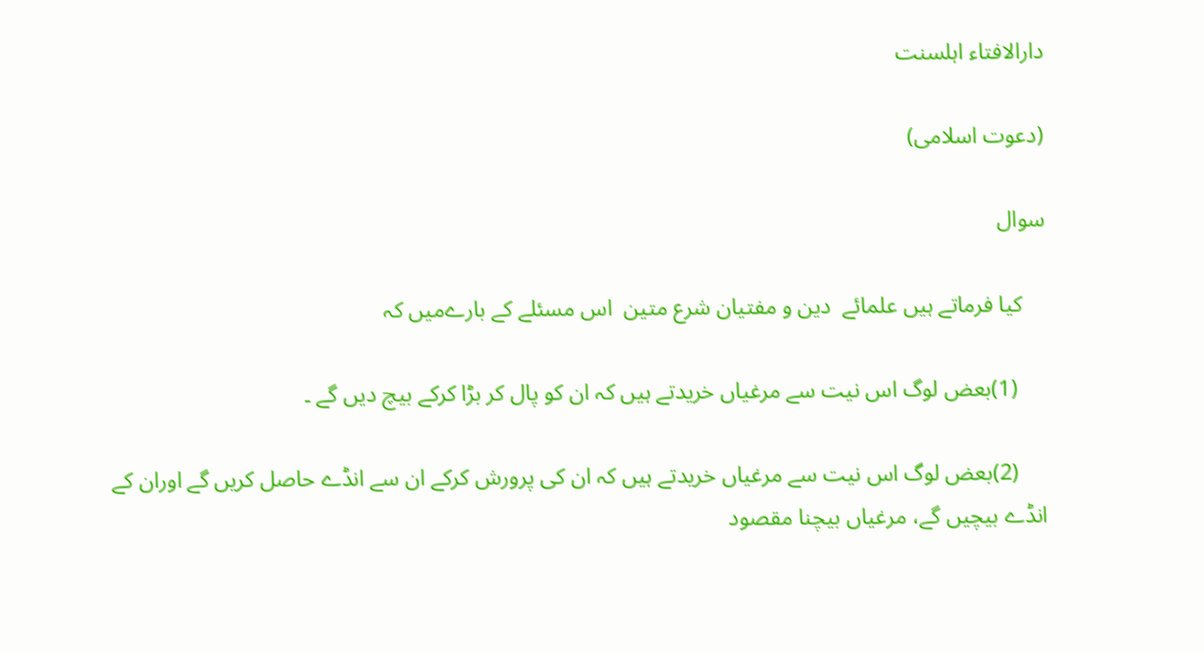دارالافتاء اہلسنت

(دعوت اسلامی)

سوال

    کیا فرماتے ہیں علمائے  دین و مفتیان شرع متین  اس مسئلے کے بارےمیں کہ

     (1)بعض لوگ اس نیت سے مرغیاں خریدتے ہیں کہ ان کو پال کر بڑا کرکے بیچ دیں گے ۔

     (2)بعض لوگ اس نیت سے مرغیاں خریدتے ہیں کہ ان کی پرورش کرکے ان سے انڈے حاصل کریں گے اوران کے انڈے بیچیں گے، مرغیاں بیچنا مقصود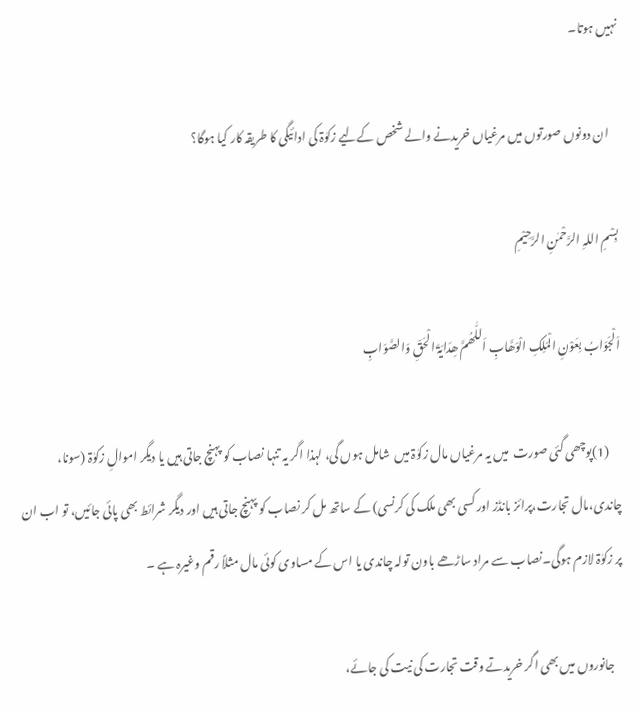نہیں ہوتا۔

    ان دونوں صورتوں میں مرغیاں خریدنے والے شخص کےلیے زکوٰۃ کی ادائیگی کا طریقہ کار کیا ہوگا؟

بِسْمِ اللہِ الرَّحْمٰنِ الرَّحِیْمِ

اَلْجَوَابُ بِعَوْنِ الْمَلِکِ الْوَھَّابِ اَللّٰھُمَّ ھِدَایَۃَ الْحَقِّ وَالصَّوَابِ

     (1)پوچھی گئی صورت  میں یہ مرغیاں مال زکوٰۃ میں  شامل ہوں گی، لہذا اگر یہ تنہا نصاب کو پہنچ جاتی ہیں یا دیگر اموالِ زکوٰۃ (سونا، چاندی،مال تجارت،پرائز بانڈز اور کسی بھی ملک کی کرنسی) کے ساتھ مل کر نصاب کو پہنچ جاتی ہیں اور دیگر شرائط بھی پائی جائیں، تو اب ان پر زکوٰۃ لازم ہوگی۔نصاب سے مراد ساڑھے باون تولہ چاندی یا اس کے مساوی کوئی مال مثلاً رقم وغیرہ ہے ۔

    جانوروں میں بھی اگر خریدتے وقت تجارت کی نیت کی جائے،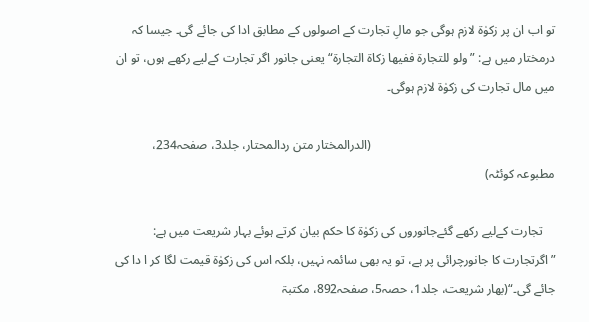تو اب ان پر زکوٰۃ لازم ہوگی جو مالِ تجارت کے اصولوں کے مطابق ادا کی جائے گی۔ جیسا کہ درمختار میں ہے: ”ولو للتجارۃ ففیھا زکاۃ التجارۃ“ یعنی جانور اگر تجارت کےلیے رکھے ہوں، تو ان میں مال تجارت کی زکوٰۃ لازم ہوگی۔

                                                           (الدرالمختار متن ردالمحتار، جلد3، صفحہ234،  مطبوعہ کوئٹہ)

    تجارت کےلیے رکھے گئےجانوروں کی زکوٰۃ کا حکم بیان کرتے ہوئے بہار شریعت میں ہے: ”اگرتجارت کا جانورچرائی پر ہے، تو یہ بھی سائمہ نہیں، بلکہ اس کی زکوٰۃ قیمت لگا کر ا دا کی جائے گی۔“(بھار شریعت، جلد1، حصہ5، صفحہ892، مکتبۃ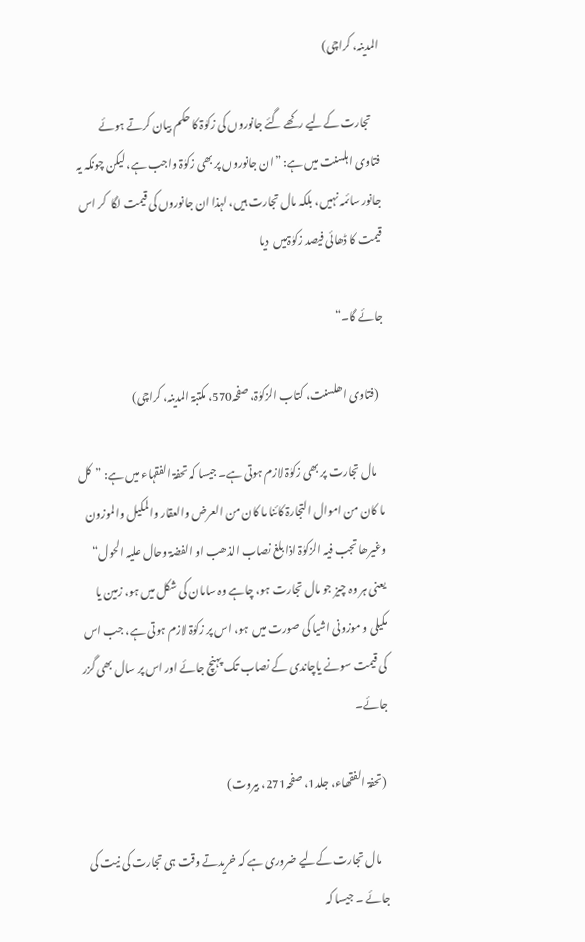المدینہ، کراچی)

    تجارت کےلیے رکھے گئے جانوروں کی زکوٰۃ کا حکم بیان کرتے ہوئے فتاوی اہلسنت میں ہے: ”ان جانوروں پر بھی زکوٰۃ واجب ہے، لیکن چونکہ یہ  جانور سائمہ نہیں، بلکہ مال تجارت ہیں، لہذا ان جانوروں کی قیمت لگا  کر اس قیمت کا ڈھائی فیصد زکوٰۃمیں  دیا

جائے گا۔“

  (فتاوی اھلسنت، کتاب الزکوٰۃ، صفحہ570، مکتبۃ المدینہ، کراچی)

    مال تجارت پر بھی زکوٰۃ لازم ہوتی ہے۔ جیسا کہ تحفۃ الفقہاء میں ہے: ”کل ما کان من اموال التجارۃ کائنا ما کان من العرض والعقار والمکیل والموزون وغیرھا تجب فیہ الزکوٰۃ اذا بلغ نصاب الذھب او الفضۃ وحال علیہ الحول“ یعنی ہر وہ چیز جو مال تجارت ہو، چاہے وہ سامان کی شکل میں ہو، زمین یا مکیلی و موزونی اشیا کی صورت میں  ہو، اس پر زکوٰۃ لازم ہوتی ہے، جب اس کی قیمت سونے یاچاندی کے نصاب تک پہنچ جائے اور اس پر سال بھی گزر جائے۔

 (تحفۃ الفقھاء، جلد1، صفحہ271، بیروت)

    مال تجارت کےلیے ضروری ہے کہ خریدتے وقت ہی تجارت کی نیت کی جائے ۔ جیسا کہ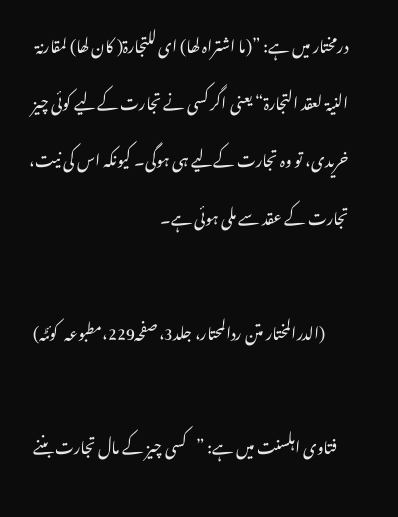درمختار میں ہے: ”(ما اشتراہ لھا) ای للتجارۃ( کان لھا) لمقارنۃ النیۃ لعقد التجارۃ“ یعنی اگر کسی نے تجارت کےلیے کوئی چیز خریدی، تو وہ تجارت کےلیے ہی ہوگی۔ کیونکہ اس کی نیت، تجارت کے عقد سے ملی ہوئی ہے۔

        (الدرالمختار متن ردالمحتار، جلد3، صفحہ229،مطبوعہ  کوئٹہ)

    فتاوی اہلسنت میں ہے: ”کسی چیز کے مال تجارت بننے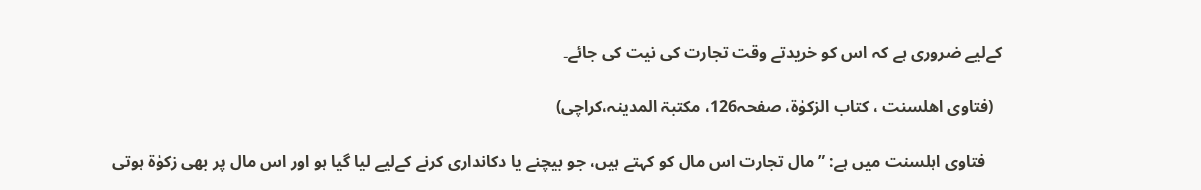کےلیے ضروری ہے کہ اس کو خریدتے وقت تجارت کی نیت کی جائے۔

  (فتاوی اھلسنت ، کتاب الزکوٰۃ، صفحہ126، مکتبۃ المدینہ،کراچی)

    فتاوی اہلسنت میں ہے: ”مال تجارت اس مال کو کہتے ہیں، جو بیچنے یا دکانداری کرنے کےلیے لیا گیا ہو اور اس مال پر بھی زکوٰۃ ہوتی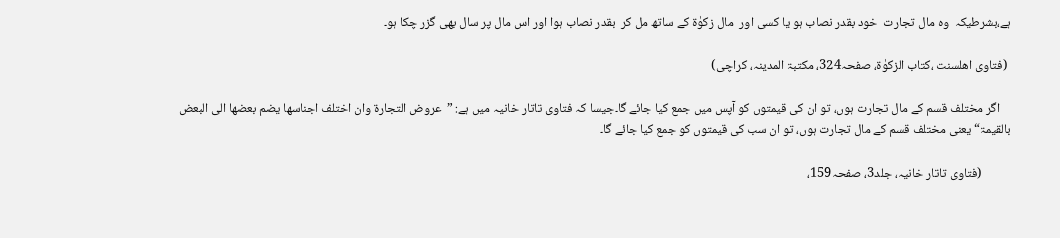ہے،بشرطیکہ  وہ مال تجارت  خود بقدر نصاب ہو یا کسی اور  مال زکوٰۃ کے ساتھ مل کر  بقدر نصاب ہوا اور اس مال پر سال بھی گزر چکا ہو۔

 (فتاوی اھلسنت ،کتاب الزکوٰۃ، صفحہ324، مکتبۃ المدینہ، کراچی)

    اگر مختلف قسم کے مال تجارت ہوں، تو ان کی قیمتوں کو آپس میں جمع کیا جائے گا۔جیسا کہ فتاوی تاتار خانیہ میں ہے: ”عروض التجارۃ وان اختلف اجناسھا یضم بعضھا الی البعض  بالقیمۃ“ یعنی مختلف قسم کے مال تجارت ہوں، تو ان سب کی قیمتوں کو جمع کیا جائے گا۔

          (فتاوی تاتار خانیہ، جلد3، صفحہ159،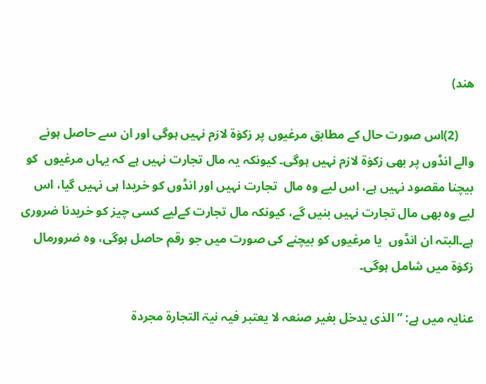ھند)

     (2)اس صورت حال کے مطابق مرغیوں پر زکوٰۃ لازم نہیں ہوگی اور ان سے حاصل ہونے والے انڈوں پر بھی زکوٰۃ لازم نہیں ہوگی۔ کیونکہ یہ مال تجارت نہیں ہے کہ یہاں مرغیوں  کو بیچنا مقصود نہیں ہے، اس لیے وہ مال  تجارت نہیں اور انڈوں کو خریدا ہی نہیں گیا، اس لیے وہ بھی مال تجارت نہیں بنیں گے، کیونکہ مال تجارت کےلیے کسی چیز کو خریدنا ضروری ہے۔البتہ ان انڈوں  یا مرغیوں کو بیچنے کی صورت میں جو رقم حاصل ہوگی، وہ ضرورمال زکوٰۃ میں شامل ہوگی۔

عنایہ میں ہے: ”الذی یدخل بغیر صنعہ لا یعتبر فیہ نیۃ التجارۃ مجردۃ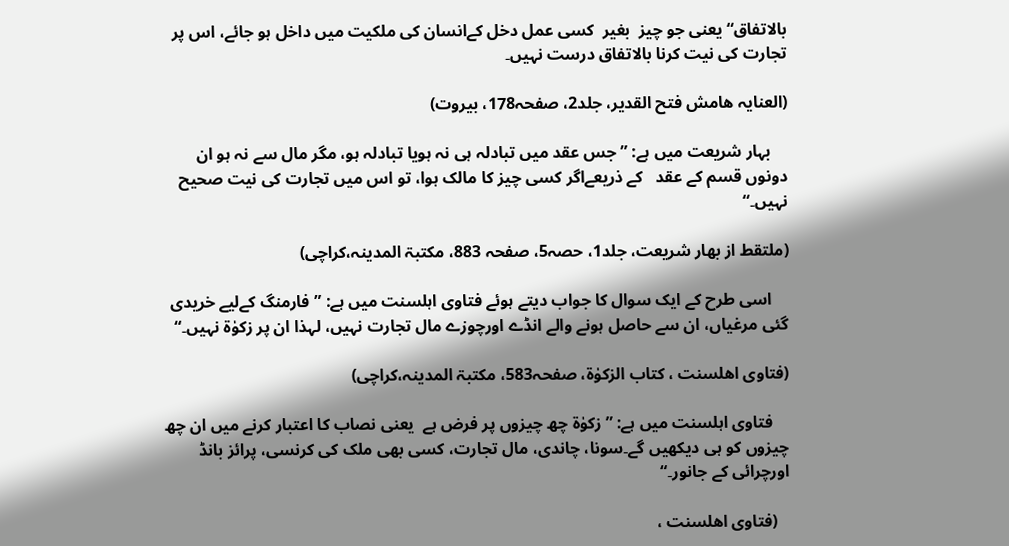بالاتفاق“ یعنی جو چیز  بغیر  کسی عمل دخل کےانسان کی ملکیت میں داخل ہو جائے، اس پر تجارت کی نیت کرنا بالاتفاق درست نہیں۔

(العنایہ ھامش فتح القدیر، جلد2، صفحہ178، بیروت)

    بہار شریعت میں ہے: ”جس عقد میں تبادلہ ہی نہ ہویا تبادلہ ہو، مگر مال سے نہ ہو ان دونوں قسم کے عقد   کے ذریعےاگر کسی چیز کا مالک ہوا، تو اس میں تجارت کی نیت صحیح نہیں۔“

(ملتقط از بھار شریعت، جلد1، حصہ5، صفحہ 883، مکتبۃ المدینہ،کراچی)

    اسی طرح کے ایک سوال کا جواب دیتے ہوئے فتاوی اہلسنت میں ہے: ”فارمنگ کےلیے خریدی گئی مرغیاں، ان سے حاصل ہونے والے انڈے اورچوزے مال تجارت نہیں، لہذا ان پر زکوٰۃ نہیں۔“

(فتاوی اھلسنت ، کتاب الزکوٰۃ، صفحہ583، مکتبۃ المدینہ،کراچی)

    فتاوی اہلسنت میں ہے: ”زکوٰۃ چھ چیزوں پر فرض ہے  یعنی نصاب کا اعتبار کرنے میں ان چھ چیزوں کو ہی دیکھیں گے۔سونا، چاندی، مال تجارت، کسی بھی ملک کی کرنسی، پرائز بانڈ اورچرائی کے جانور۔“

   (فتاوی اھلسنت ،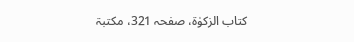کتاب الزکوٰۃ، صفحہ 321، مکتبۃ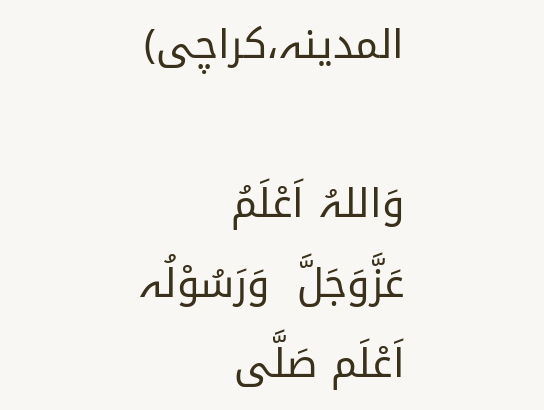المدینہ،کراچی)

وَاللہُ اَعْلَمُ  عَزَّوَجَلَّ  وَرَسُوْلُہ اَعْلَم صَلَّی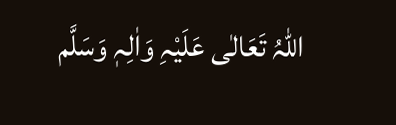اللّٰہُ تَعَالٰی عَلَیْہِ وَاٰلِہٖ وَسَلَّم